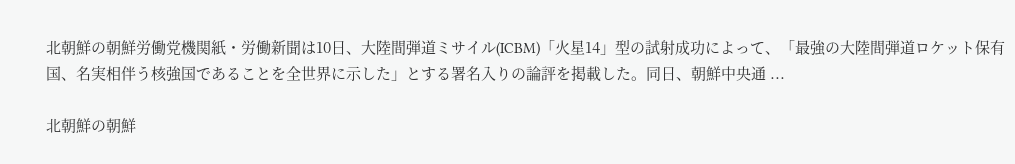北朝鮮の朝鮮労働党機関紙・労働新聞は10日、大陸間弾道ミサイル(ICBM)「火星14」型の試射成功によって、「最強の大陸間弾道ロケット保有国、名実相伴う核強国であることを全世界に示した」とする署名入りの論評を掲載した。同日、朝鮮中央通 ...

北朝鮮の朝鮮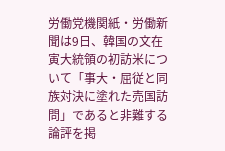労働党機関紙・労働新聞は9日、韓国の文在寅大統領の初訪米について「事大・屈従と同族対決に塗れた売国訪問」であると非難する論評を掲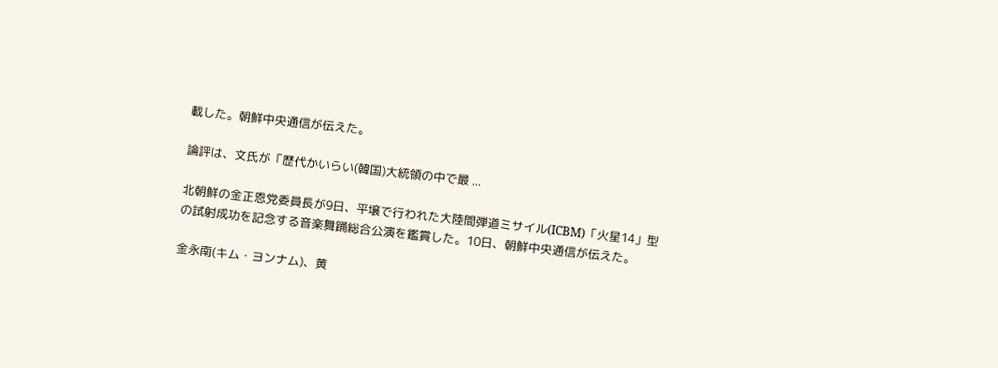載した。朝鮮中央通信が伝えた。

論評は、文氏が「歴代かいらい(韓国)大統領の中で最 ...

北朝鮮の金正恩党委員長が9日、平壌で行われた大陸間弾道ミサイル(ICBM)「火星14」型の試射成功を記念する音楽舞踊総合公演を鑑賞した。10日、朝鮮中央通信が伝えた。

金永南(キム・ヨンナム)、黄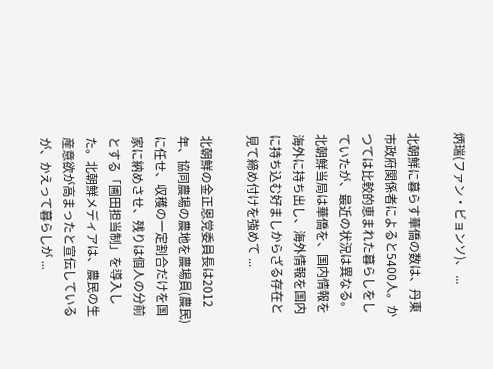炳瑞(ファン・ビョンソ)、 ...

北朝鮮に暮らす華僑の数は、丹東市政府関係者によると5400人。かつては比較的恵まれた暮らしをしていたが、最近の状況は異なる。北朝鮮当局は華僑を、国内情報を海外に持ち出し、海外情報を国内に持ち込む好ましからざる存在と見て締め付けを強めて ...

北朝鮮の金正恩党委員長は2012年、協同農場の農地を農場員(農民)に任せ、収穫の一定割合だけを国家に納めさせ、残りは個人の分前とする「圃田担当制」を導入した。北朝鮮メディアは、農民の生産意欲が高まったと宣伝しているが、かえって暮らしが ...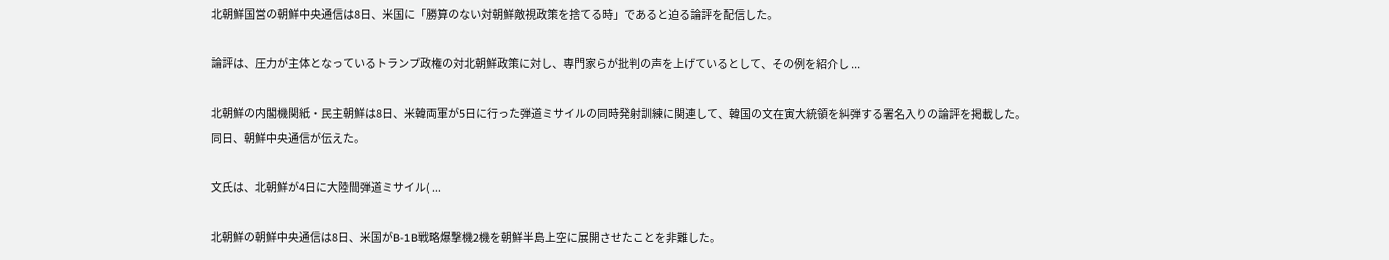北朝鮮国営の朝鮮中央通信は8日、米国に「勝算のない対朝鮮敵視政策を捨てる時」であると迫る論評を配信した。

論評は、圧力が主体となっているトランプ政権の対北朝鮮政策に対し、専門家らが批判の声を上げているとして、その例を紹介し ...

北朝鮮の内閣機関紙・民主朝鮮は8日、米韓両軍が5日に行った弾道ミサイルの同時発射訓練に関連して、韓国の文在寅大統領を糾弾する署名入りの論評を掲載した。同日、朝鮮中央通信が伝えた。

文氏は、北朝鮮が4日に大陸間弾道ミサイル( ...

北朝鮮の朝鮮中央通信は8日、米国がB-1B戦略爆撃機2機を朝鮮半島上空に展開させたことを非難した。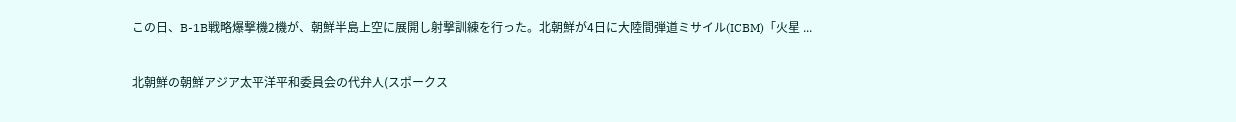この日、B-1B戦略爆撃機2機が、朝鮮半島上空に展開し射撃訓練を行った。北朝鮮が4日に大陸間弾道ミサイル(ICBM)「火星 ...

北朝鮮の朝鮮アジア太平洋平和委員会の代弁人(スポークス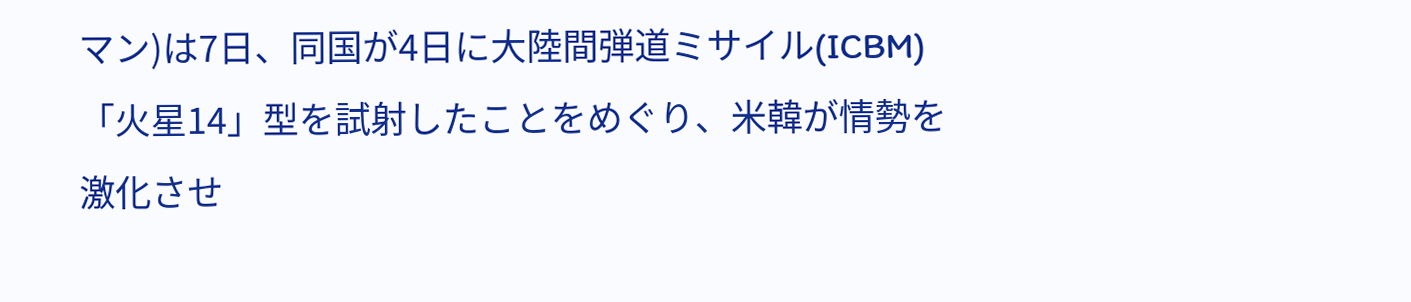マン)は7日、同国が4日に大陸間弾道ミサイル(ICBM)「火星14」型を試射したことをめぐり、米韓が情勢を激化させ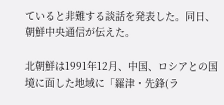ていると非難する談話を発表した。同日、朝鮮中央通信が伝えた。

北朝鮮は1991年12月、中国、ロシアとの国境に面した地域に「羅津・先鋒(ラ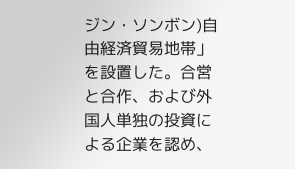ジン・ソンボン)自由経済貿易地帯」を設置した。合営と合作、および外国人単独の投資による企業を認め、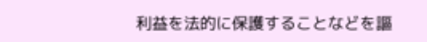利益を法的に保護することなどを謳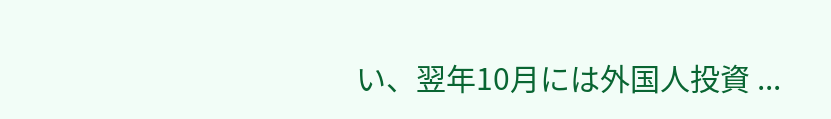い、翌年10月には外国人投資 ...